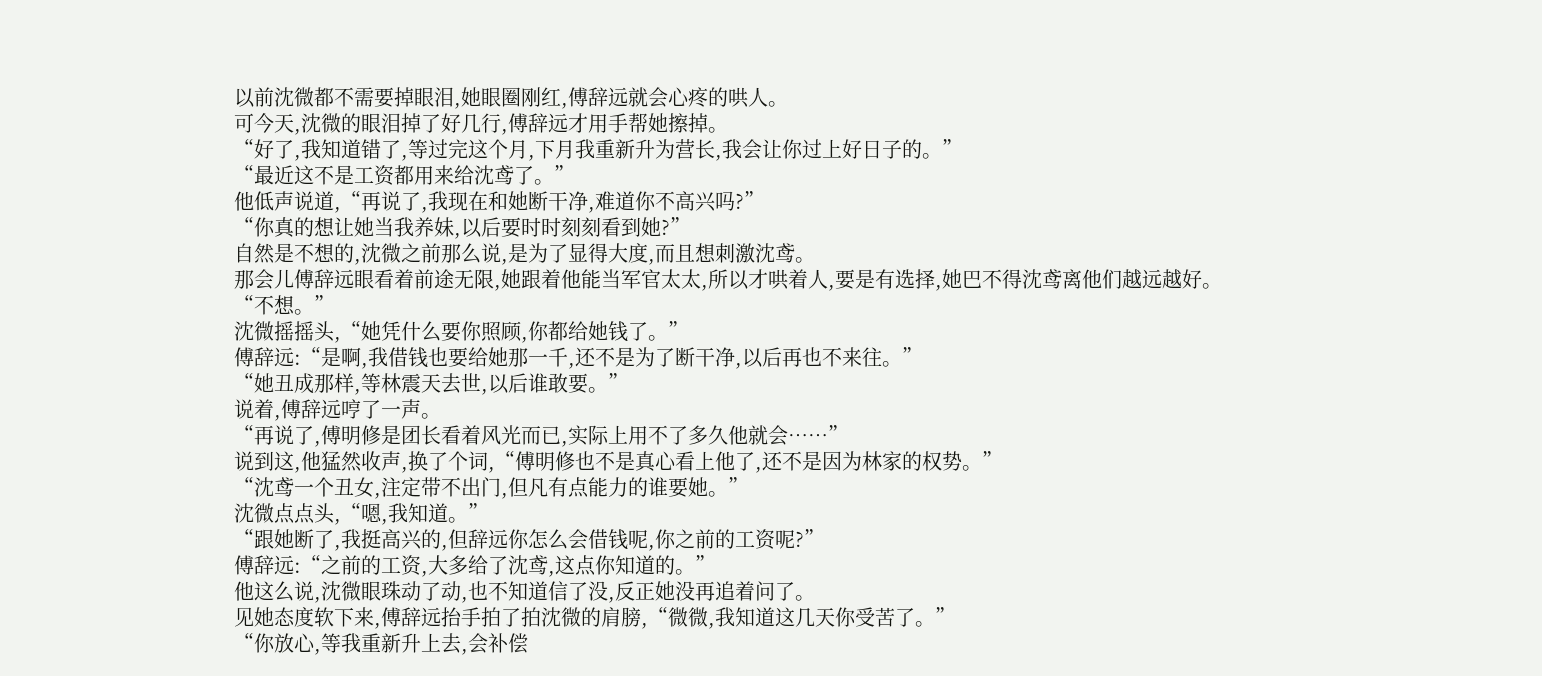以前沈微都不需要掉眼泪,她眼圈刚红,傅辞远就会心疼的哄人。
可今天,沈微的眼泪掉了好几行,傅辞远才用手帮她擦掉。
“好了,我知道错了,等过完这个月,下月我重新升为营长,我会让你过上好日子的。”
“最近这不是工资都用来给沈鸢了。”
他低声说道,“再说了,我现在和她断干净,难道你不高兴吗?”
“你真的想让她当我养妹,以后要时时刻刻看到她?”
自然是不想的,沈微之前那么说,是为了显得大度,而且想刺激沈鸢。
那会儿傅辞远眼看着前途无限,她跟着他能当军官太太,所以才哄着人,要是有选择,她巴不得沈鸢离他们越远越好。
“不想。”
沈微摇摇头,“她凭什么要你照顾,你都给她钱了。”
傅辞远:“是啊,我借钱也要给她那一千,还不是为了断干净,以后再也不来往。”
“她丑成那样,等林震天去世,以后谁敢要。”
说着,傅辞远哼了一声。
“再说了,傅明修是团长看着风光而已,实际上用不了多久他就会……”
说到这,他猛然收声,换了个词,“傅明修也不是真心看上他了,还不是因为林家的权势。”
“沈鸢一个丑女,注定带不出门,但凡有点能力的谁要她。”
沈微点点头,“嗯,我知道。”
“跟她断了,我挺高兴的,但辞远你怎么会借钱呢,你之前的工资呢?”
傅辞远:“之前的工资,大多给了沈鸢,这点你知道的。”
他这么说,沈微眼珠动了动,也不知道信了没,反正她没再追着问了。
见她态度软下来,傅辞远抬手拍了拍沈微的肩膀,“微微,我知道这几天你受苦了。”
“你放心,等我重新升上去,会补偿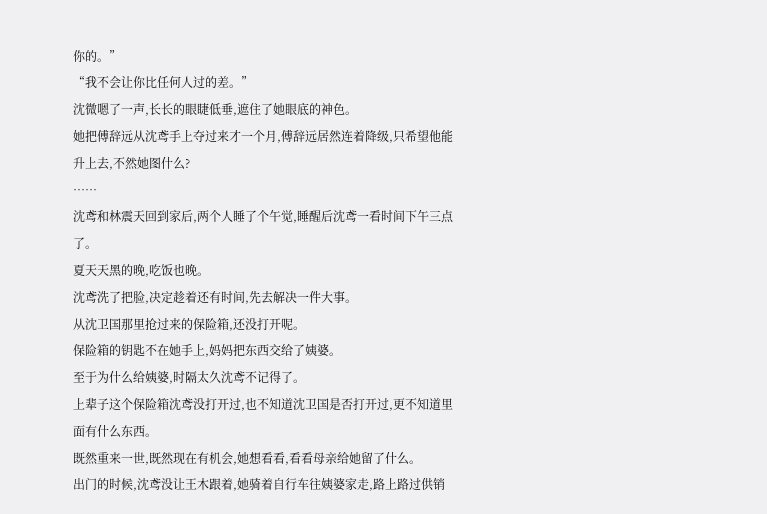你的。”
“我不会让你比任何人过的差。”
沈微嗯了一声,长长的眼睫低垂,遮住了她眼底的神色。
她把傅辞远从沈鸢手上夺过来才一个月,傅辞远居然连着降级,只希望他能升上去,不然她图什么?
……
沈鸢和林震天回到家后,两个人睡了个午觉,睡醒后沈鸢一看时间下午三点了。
夏天天黑的晚,吃饭也晚。
沈鸢洗了把脸,决定趁着还有时间,先去解决一件大事。
从沈卫国那里抢过来的保险箱,还没打开呢。
保险箱的钥匙不在她手上,妈妈把东西交给了姨婆。
至于为什么给姨婆,时隔太久沈鸢不记得了。
上辈子这个保险箱沈鸢没打开过,也不知道沈卫国是否打开过,更不知道里面有什么东西。
既然重来一世,既然现在有机会,她想看看,看看母亲给她留了什么。
出门的时候,沈鸢没让王木跟着,她骑着自行车往姨婆家走,路上路过供销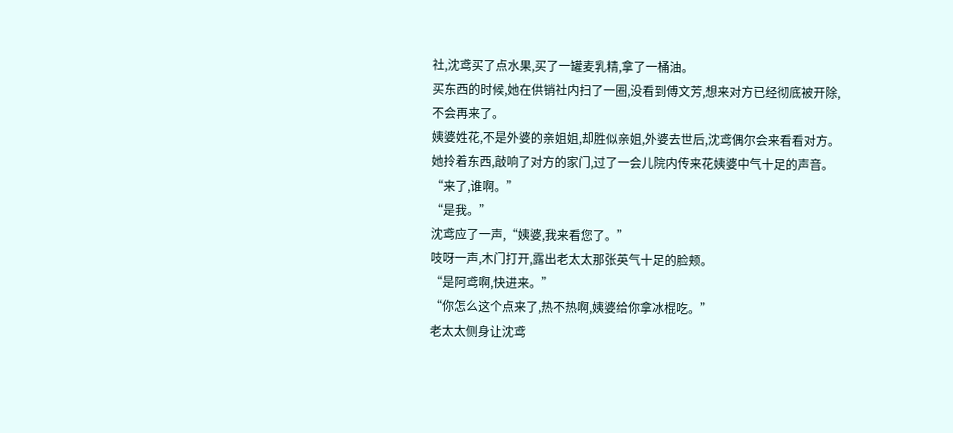社,沈鸢买了点水果,买了一罐麦乳精,拿了一桶油。
买东西的时候,她在供销社内扫了一圈,没看到傅文芳,想来对方已经彻底被开除,不会再来了。
姨婆姓花,不是外婆的亲姐姐,却胜似亲姐,外婆去世后,沈鸢偶尔会来看看对方。
她拎着东西,敲响了对方的家门,过了一会儿院内传来花姨婆中气十足的声音。
“来了,谁啊。”
“是我。”
沈鸢应了一声,“姨婆,我来看您了。”
吱呀一声,木门打开,露出老太太那张英气十足的脸颊。
“是阿鸢啊,快进来。”
“你怎么这个点来了,热不热啊,姨婆给你拿冰棍吃。”
老太太侧身让沈鸢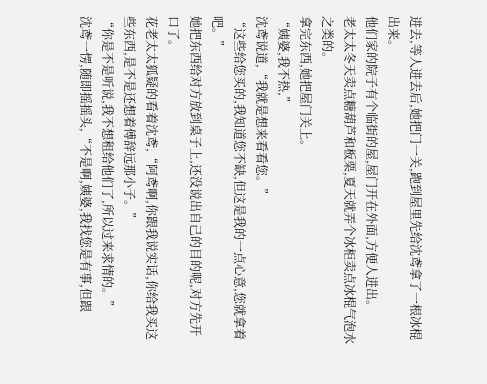进去,等人进去后,她把门一关,跑到屋里先给沈鸢拿了一根冰棍出来。
他们家的院子有个临街的屋,屋门开在外面,方便人进出。
老太太冬天卖点糖葫芦和板栗,夏天就弄个冰柜卖点冰棍气泡水之类的。
拿完东西,她把屋门关上。
“姨婆,我不热,”
沈鸢说道,“我就是想来看看您。”
“这些给您买的,我知道您不缺,但这是我的一点心意,您就拿着吧。”
她把东西给对方放到桌子上,还没说出自己的目的呢,对方先开口了。
花老太太狐疑的看着沈鸢,“阿鸢啊,你跟我说实话,你给我买这些东西,是不是还想着傅辞远那小子。”
“你是不是听说,我不想租给他们了,所以过来求情的。”
沈鸢一愣,随即摇摇头,“不是啊,姨婆,我找您是有事,但跟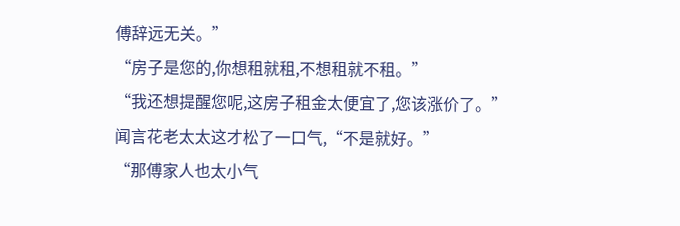傅辞远无关。”
“房子是您的,你想租就租,不想租就不租。”
“我还想提醒您呢,这房子租金太便宜了,您该涨价了。”
闻言花老太太这才松了一口气,“不是就好。”
“那傅家人也太小气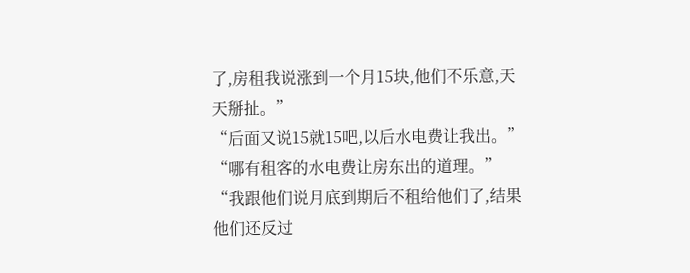了,房租我说涨到一个月15块,他们不乐意,天天掰扯。”
“后面又说15就15吧,以后水电费让我出。”
“哪有租客的水电费让房东出的道理。”
“我跟他们说月底到期后不租给他们了,结果他们还反过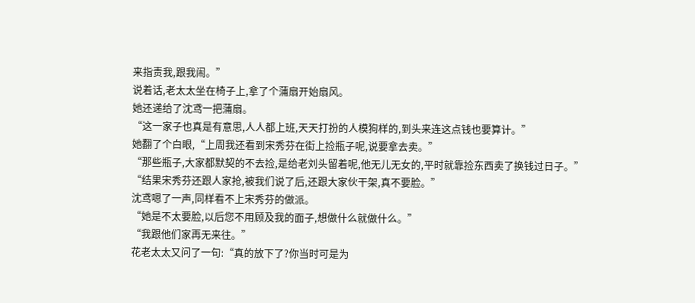来指责我,跟我闹。”
说着话,老太太坐在椅子上,拿了个蒲扇开始扇风。
她还递给了沈鸢一把蒲扇。
“这一家子也真是有意思,人人都上班,天天打扮的人模狗样的,到头来连这点钱也要算计。”
她翻了个白眼,“上周我还看到宋秀芬在街上捡瓶子呢,说要拿去卖。”
“那些瓶子,大家都默契的不去捡,是给老刘头留着呢,他无儿无女的,平时就靠捡东西卖了换钱过日子。”
“结果宋秀芬还跟人家抢,被我们说了后,还跟大家伙干架,真不要脸。”
沈鸢嗯了一声,同样看不上宋秀芬的做派。
“她是不太要脸,以后您不用顾及我的面子,想做什么就做什么。”
“我跟他们家再无来往。”
花老太太又问了一句:“真的放下了?你当时可是为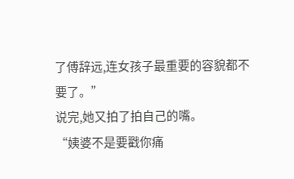了傅辞远,连女孩子最重要的容貌都不要了。”
说完,她又拍了拍自己的嘴。
“姨婆不是要戳你痛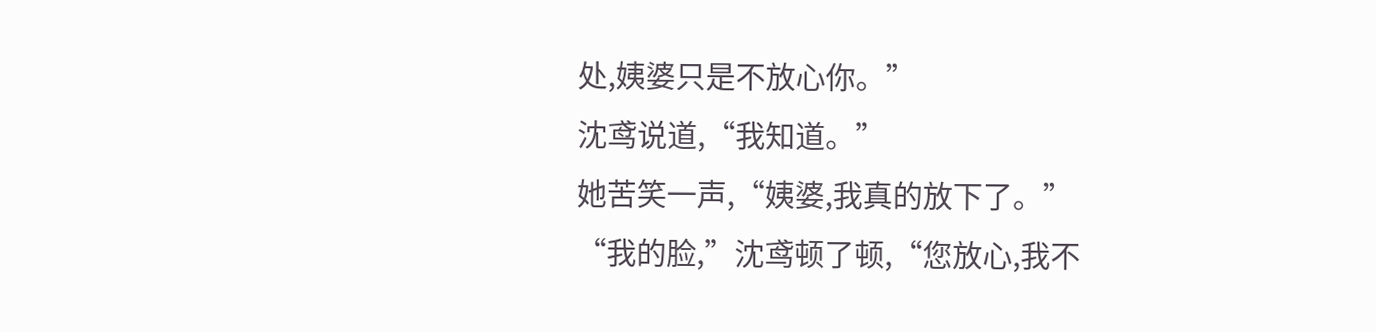处,姨婆只是不放心你。”
沈鸢说道,“我知道。”
她苦笑一声,“姨婆,我真的放下了。”
“我的脸,”沈鸢顿了顿,“您放心,我不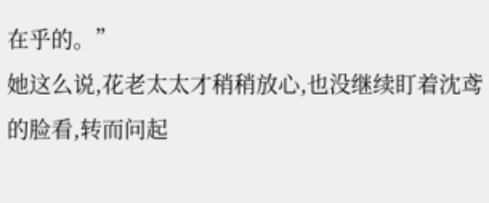在乎的。”
她这么说,花老太太才稍稍放心,也没继续盯着沈鸢的脸看,转而问起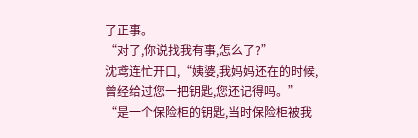了正事。
“对了,你说找我有事,怎么了?”
沈鸢连忙开口,“姨婆,我妈妈还在的时候,曾经给过您一把钥匙,您还记得吗。”
“是一个保险柜的钥匙,当时保险柜被我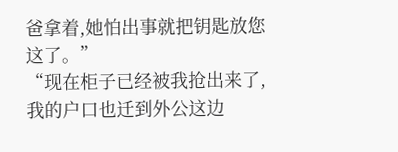爸拿着,她怕出事就把钥匙放您这了。”
“现在柜子已经被我抢出来了,我的户口也迁到外公这边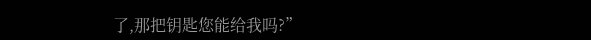了,那把钥匙您能给我吗?”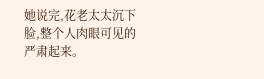她说完,花老太太沉下脸,整个人肉眼可见的严肃起来。